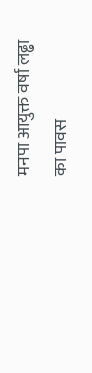मनपा आयुक्त वर्षा लढ्ढा का पावस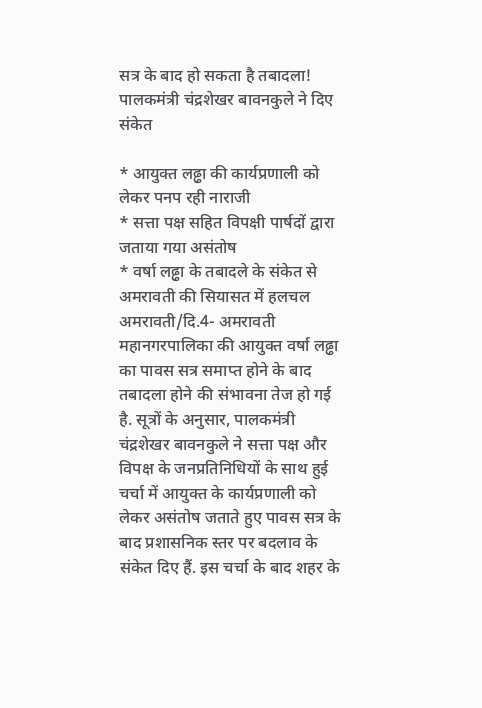सत्र के बाद हो सकता है तबादला!
पालकमंत्री चंद्रशेखर बावनकुले ने दिए संकेत

* आयुक्त लढ्ढा की कार्यप्रणाली को लेकर पनप रही नाराजी
* सत्ता पक्ष सहित विपक्षी पार्षदों द्वारा जताया गया असंतोष
* वर्षा लढ्ढा के तबादले के संकेत से अमरावती की सियासत में हलचल
अमरावती/दि.4- अमरावती महानगरपालिका की आयुक्त वर्षा लढ्ढा का पावस सत्र समाप्त होने के बाद तबादला होने की संभावना तेज हो गई है. सूत्रों के अनुसार, पालकमंत्री चंद्रशेखर बावनकुले ने सत्ता पक्ष और विपक्ष के जनप्रतिनिधियों के साथ हुई चर्चा में आयुक्त के कार्यप्रणाली को लेकर असंतोष जताते हुए पावस सत्र के बाद प्रशासनिक स्तर पर बदलाव के संकेत दिए हैं. इस चर्चा के बाद शहर के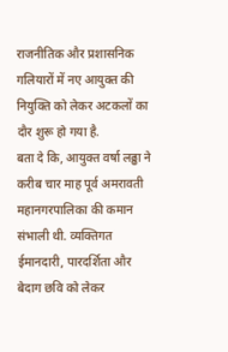राजनीतिक और प्रशासनिक गलियारों में नए आयुक्त की नियुक्ति को लेकर अटकलों का दौर शुरू हो गया है.
बता दे कि, आयुक्त वर्षा लढ्ढा ने करीब चार माह पूर्व अमरावती महानगरपालिका की कमान संभाली थी. व्यक्तिगत ईमानदारी, पारदर्शिता और बेदाग छवि को लेकर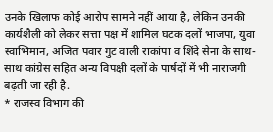उनके खिलाफ कोई आरोप सामने नहीं आया है, लेकिन उनकी कार्यशैली को लेकर सत्ता पक्ष में शामिल घटक दलों भाजपा, युवा स्वाभिमान, अजित पवार गुट वाली राकांपा व शिंदे सेना के साथ-साथ कांग्रेस सहित अन्य विपक्षी दलों के पार्षदों में भी नाराजगी बढ़ती जा रही है.
* राजस्व विभाग की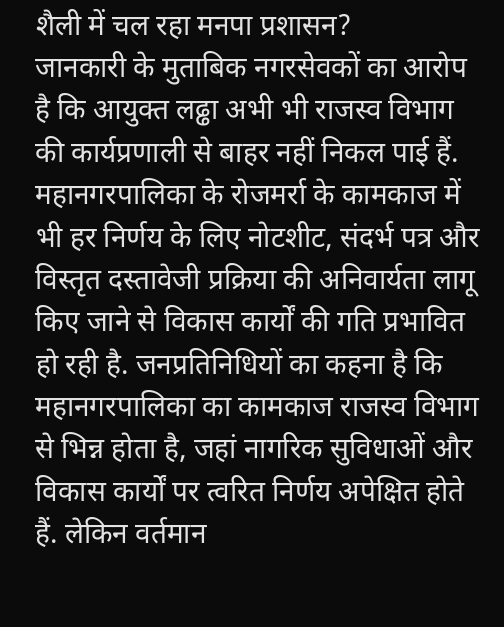शैली में चल रहा मनपा प्रशासन?
जानकारी के मुताबिक नगरसेवकों का आरोप है कि आयुक्त लढ्ढा अभी भी राजस्व विभाग की कार्यप्रणाली से बाहर नहीं निकल पाई हैं. महानगरपालिका के रोजमर्रा के कामकाज में भी हर निर्णय के लिए नोटशीट, संदर्भ पत्र और विस्तृत दस्तावेजी प्रक्रिया की अनिवार्यता लागू किए जाने से विकास कार्यों की गति प्रभावित हो रही है. जनप्रतिनिधियों का कहना है कि महानगरपालिका का कामकाज राजस्व विभाग से भिन्न होता है, जहां नागरिक सुविधाओं और विकास कार्यों पर त्वरित निर्णय अपेक्षित होते हैं. लेकिन वर्तमान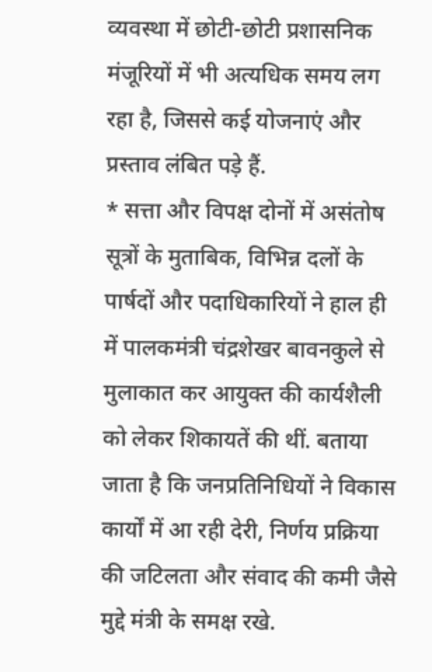व्यवस्था में छोटी-छोटी प्रशासनिक मंजूरियों में भी अत्यधिक समय लग रहा है, जिससे कई योजनाएं और प्रस्ताव लंबित पड़े हैं.
* सत्ता और विपक्ष दोनों में असंतोष
सूत्रों के मुताबिक, विभिन्न दलों के पार्षदों और पदाधिकारियों ने हाल ही में पालकमंत्री चंद्रशेखर बावनकुले से मुलाकात कर आयुक्त की कार्यशैली को लेकर शिकायतें की थीं. बताया जाता है कि जनप्रतिनिधियों ने विकास कार्यों में आ रही देरी, निर्णय प्रक्रिया की जटिलता और संवाद की कमी जैसे मुद्दे मंत्री के समक्ष रखे.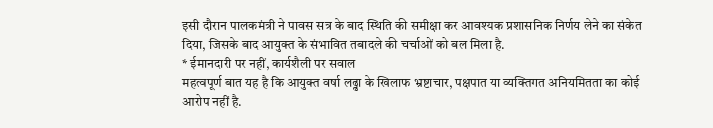इसी दौरान पालकमंत्री ने पावस सत्र के बाद स्थिति की समीक्षा कर आवश्यक प्रशासनिक निर्णय लेने का संकेत दिया, जिसके बाद आयुक्त के संभावित तबादले की चर्चाओं को बल मिला है.
* ईमानदारी पर नहीं, कार्यशैली पर सवाल
महत्वपूर्ण बात यह है कि आयुक्त वर्षा लढ्ढा के खिलाफ भ्रष्टाचार, पक्षपात या व्यक्तिगत अनियमितता का कोई आरोप नहीं है.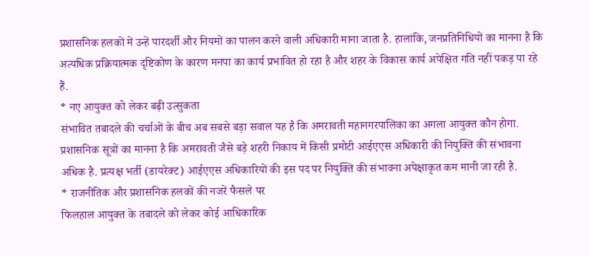प्रशासनिक हलकों में उन्हें पारदर्शी और नियमों का पालन करने वाली अधिकारी माना जाता है. हालांकि, जनप्रतिनिधियों का मानना है कि अत्यधिक प्रक्रियात्मक दृष्टिकोण के कारण मनपा का कार्य प्रभावित हो रहा है और शहर के विकास कार्य अपेक्षित गति नहीं पकड़ पा रहे हैं.
* नए आयुक्त को लेकर बढ़ी उत्सुकता
संभावित तबादले की चर्चाओं के बीच अब सबसे बड़ा सवाल यह है कि अमरावती महानगरपालिका का अगला आयुक्त कौन होगा. प्रशासनिक सूत्रों का मानना है कि अमरावती जैसे बड़े शहरी निकाय में किसी प्रमोटी आईएएस अधिकारी की नियुक्ति की संभावना अधिक है. प्रत्यक्ष भर्ती (डायरेक्ट) आईएएस अधिकारियों की इस पद पर नियुक्ति की संभावना अपेक्षाकृत कम मानी जा रही है.
* राजनीतिक और प्रशासनिक हलकों की नजरें फैसले पर
फिलहाल आयुक्त के तबादले को लेकर कोई आधिकारिक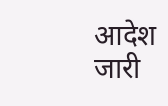आदेश जारी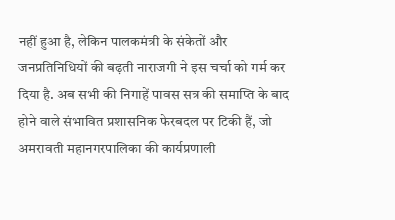नहीं हुआ है, लेकिन पालकमंत्री के संकेतों और जनप्रतिनिधियों की बढ़ती नाराजगी ने इस चर्चा को गर्म कर दिया है. अब सभी की निगाहें पावस सत्र की समाप्ति के बाद होने वाले संभावित प्रशासनिक फेरबदल पर टिकी हैं, जो अमरावती महानगरपालिका की कार्यप्रणाली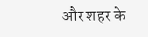और शहर के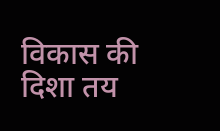विकास की दिशा तय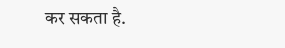कर सकता है.